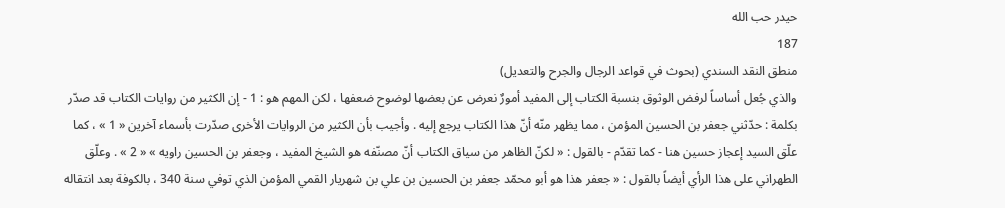حيدر حب الله
187
منطق النقد السندي (بحوث في قواعد الرجال والجرح والتعديل)
والذي جُعل أساساً لرفض الوثوق بنسبة الكتاب إلى المفيد أمورٌ نعرض عن بعضها لوضوح ضعفها ، لكن المهم هو : 1 - إن الكثير من روايات الكتاب قد صدّر بكلمة : حدّثني جعفر بن الحسين المؤمن ، مما يظهر منّه أنّ هذا الكتاب يرجع إليه . وأجيب بأن الكثير من الروايات الأخرى صدّرت بأسماء آخرين « 1 » ، كما علّق السيد إعجاز حسين هنا - كما تقدّم - بالقول : « لكنّ الظاهر من سياق الكتاب أنّ مصنّفه هو الشيخ المفيد ، وجعفر بن الحسين راويه » « 2 » . وعلّق الطهراني على هذا الرأي أيضاً بالقول : « جعفر هذا هو أبو محمّد جعفر بن الحسين بن علي بن شهريار القمي المؤمن الذي توفي سنة 340 ، بالكوفة بعد انتقاله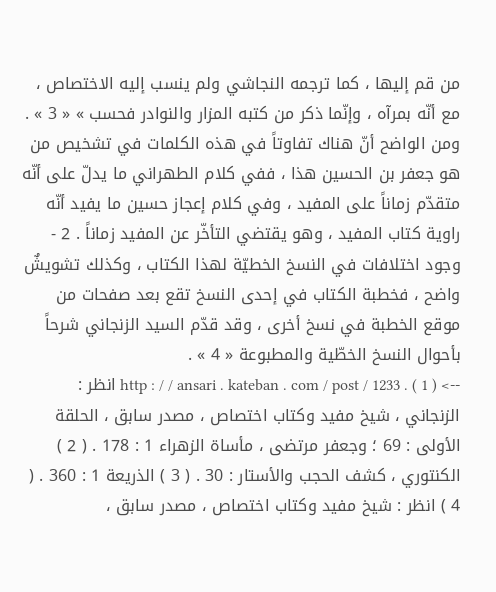من قم إليها ، كما ترجمه النجاشي ولم ينسب إليه الاختصاص ، مع أنّه بمرآه ، وإنّما ذكر من كتبه المزار والنوادر فحسب » « 3 » . ومن الواضح أنّ هناك تفاوتاً في هذه الكلمات في تشخيص من هو جعفر بن الحسين هذا ، ففي كلام الطهراني ما يدلّ على أنّه متقدّم زماناً على المفيد ، وفي كلام إعجاز حسين ما يفيد أنّه راوية كتاب المفيد ، وهو يقتضي التأخّر عن المفيد زماناً . 2 - وجود اختلافات في النسخ الخطيّة لهذا الكتاب ، وكذلك تشويشٌ واضح ، فخطبة الكتاب في إحدى النسخ تقع بعد صفحات من موقع الخطبة في نسخ أخرى ، وقد قدّم السيد الزنجاني شرحاً بأحوال النسخ الخطّية والمطبوعة « 4 » .
--> http : / / ansari . kateban . com / post / 1233 . ( 1 ) انظر : الزنجاني ، شيخ مفيد وكتاب اختصاص ، مصدر سابق ، الحلقة الأولى : 69 ؛ وجعفر مرتضى ، مأساة الزهراء 1 : 178 . ( 2 ) الكنتوري ، كشف الحجب والأستار : 30 . ( 3 ) الذريعة 1 : 360 . ( 4 ) انظر : شيخ مفيد وكتاب اختصاص ، مصدر سابق ،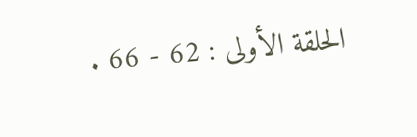الحلقة الأولى : 62 - 66 .